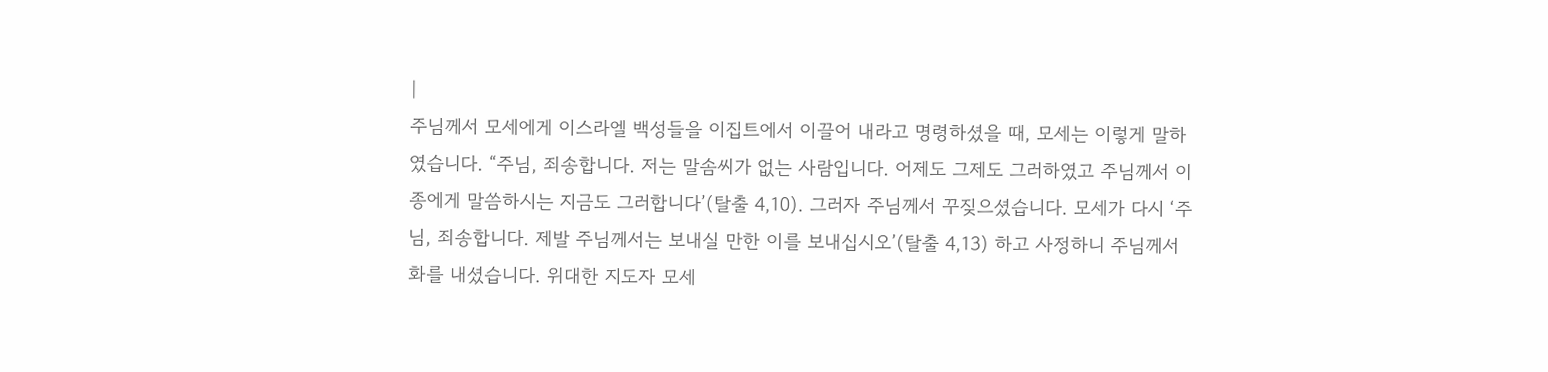|
주님께서 모세에게 이스라엘 백성들을 이집트에서 이끌어 내라고 명령하셨을 때, 모세는 이렇게 말하였습니다. “주님, 죄송합니다. 저는 말솜씨가 없는 사람입니다. 어제도 그제도 그러하였고 주님께서 이 종에게 말씀하시는 지금도 그러합니다’(탈출 4,10). 그러자 주님께서 꾸짖으셨습니다. 모세가 다시 ‘주님, 죄송합니다. 제발 주님께서는 보내실 만한 이를 보내십시오’(탈출 4,13) 하고 사정하니 주님께서 화를 내셨습니다. 위대한 지도자 모세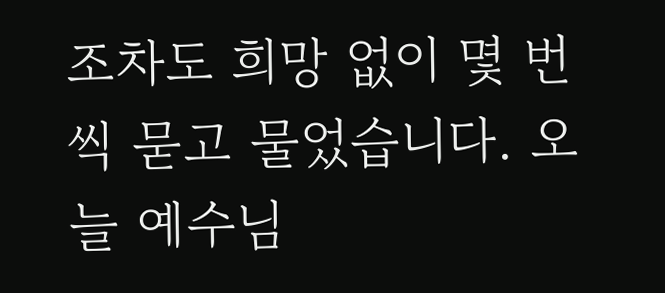조차도 희망 없이 몇 번씩 묻고 물었습니다. 오늘 예수님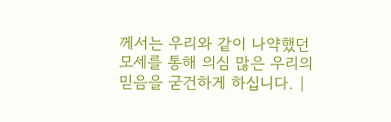께서는 우리와 같이 나약했던 모세를 통해 의심 많은 우리의 믿음을 굳건하게 하십니다. |